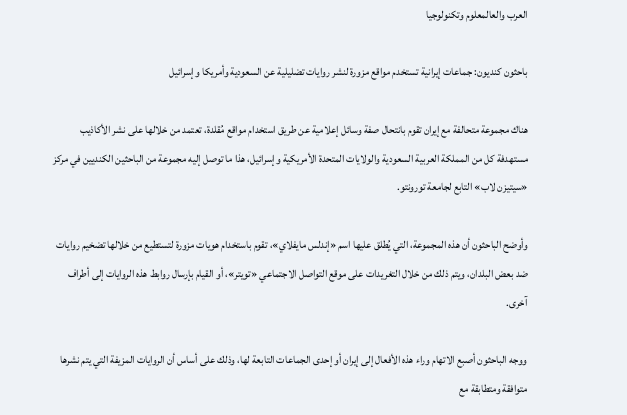العرب والعالمعلوم وتكنولوجيا

باحثون كنديون: جماعات إيرانية تستخدم مواقع مزورة لنشر روايات تضليلية عن السعودية وأمريكا وإسرائيل

هناك مجموعة متحالفة مع إيران تقوم بانتحال صفة وسائل إعلامية عن طريق استخدام مواقع مُقلدة، تعتمد من خلالها على نشر الأكاذيب مستهدفة كل من المملكة العربية السعودية والولايات المتحدة الأمريكية وإسرائيل، هذا ما توصل إليه مجموعة من الباحثين الكنديين في مركز «سيتيزن لاب» التابع لجامعة تورونتو.

وأوضح الباحثون أن هذه المجموعة، التي يُطلق عليها اسم «إندلس مايفلاي»، تقوم باستخدام هويات مزورة لتستطيع من خلالها تضخيم روايات ضد بعض البلدان، ويتم ذلك من خلال التغريدات على موقع التواصل الاجتماعي «تويتر»، أو القيام بإرسال روابط هذه الروايات إلى أطراف آخرى.

ووجه الباحثون أصبع الاتهام وراء هذه الأفعال إلى إيران أو إحدى الجماعات التابعة لها، وذلك على أساس أن الروايات المزيفة التي يتم نشرها متوافقة ومتطابقة مع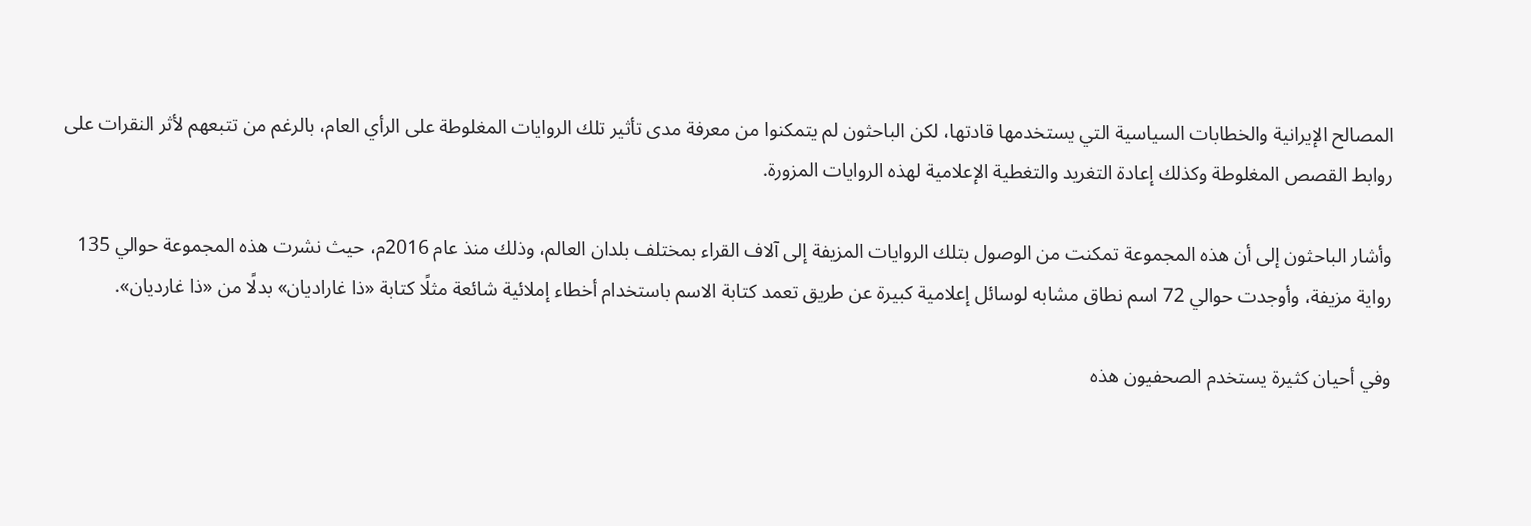المصالح الإيرانية والخطابات السياسية التي يستخدمها قادتها، لكن الباحثون لم يتمكنوا من معرفة مدى تأثير تلك الروايات المغلوطة على الرأي العام، بالرغم من تتبعهم لأثر النقرات على روابط القصص المغلوطة وكذلك إعادة التغريد والتغطية الإعلامية لهذه الروايات المزورة.

وأشار الباحثون إلى أن هذه المجموعة تمكنت من الوصول بتلك الروايات المزيفة إلى آلاف القراء بمختلف بلدان العالم، وذلك منذ عام 2016م، حيث نشرت هذه المجموعة حوالي 135 رواية مزيفة، وأوجدت حوالي 72 اسم نطاق مشابه لوسائل إعلامية كبيرة عن طريق تعمد كتابة الاسم باستخدام أخطاء إملائية شائعة مثلًا كتابة «ذا غاراديان» بدلًا من «ذا غارديان».

وفي أحيان كثيرة يستخدم الصحفيون هذه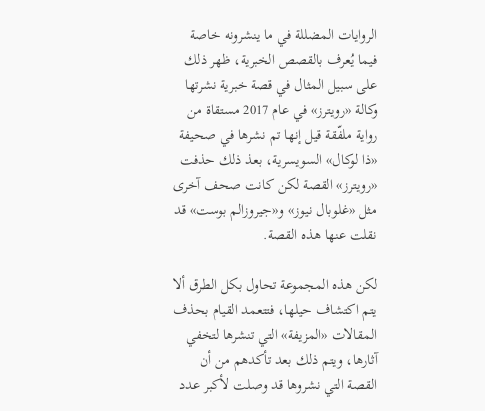الروايات المضللة في ما ينشرونه خاصة فيما يُعرف بالقصص الخبرية، ظهر ذلك على سبيل المثال في قصة خبرية نشرتها وكالة «رويترز» في عام 2017 مستقاة من رواية ملفّقة قيل إنها تم نشرها في صحيفة «ذا لوكال» السويسرية، بعذ ذلك حذفت «رويترز» القصة لكن كانت صحف آخرى مثل «غلوبال نيوز» و«جيروزالم بوست» قد نقلت عنها هذه القصة.

لكن هذه المجموعة تحاول بكل الطرق ألا يتم اكتشاف حيلها، فتتعمد القيام بحذف المقالات «المزيفة» التي تنشرها لتخفي آثارها، ويتم ذلك بعد تأكدهم من أن القصة التي نشروها قد وصلت لأكبر عدد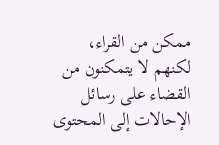ممكن من القراء، لكنهم لا يتمكنون من القضاء على رسائل الإحالات إلى المحتوى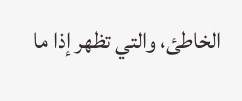الخاطئ، والتي تظهر إذا ما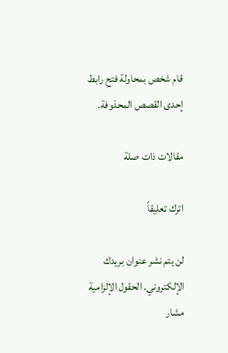قام شخص بمحاولة فتح رابط إحدى القصص المحذوفة.

مقالات ذات صلة

اترك تعليقاً

لن يتم نشر عنوان بريدك الإلكتروني. الحقول الإلزامية مشار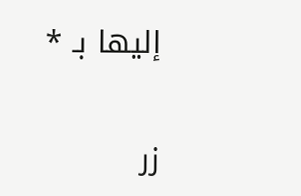إليها بـ *

زر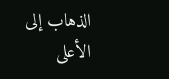الذهاب إلى الأعلى